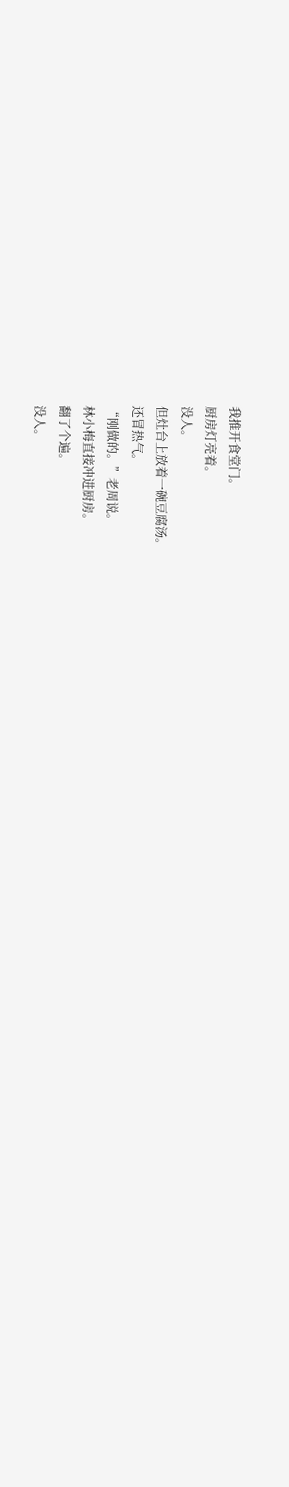我推开食堂门。
厨房灯亮着。
没人。
但灶台上放着一碗豆腐汤。
还冒热气。
“刚做的。”老周说。
林小梅直接冲进厨房。
翻了个遍。
没人。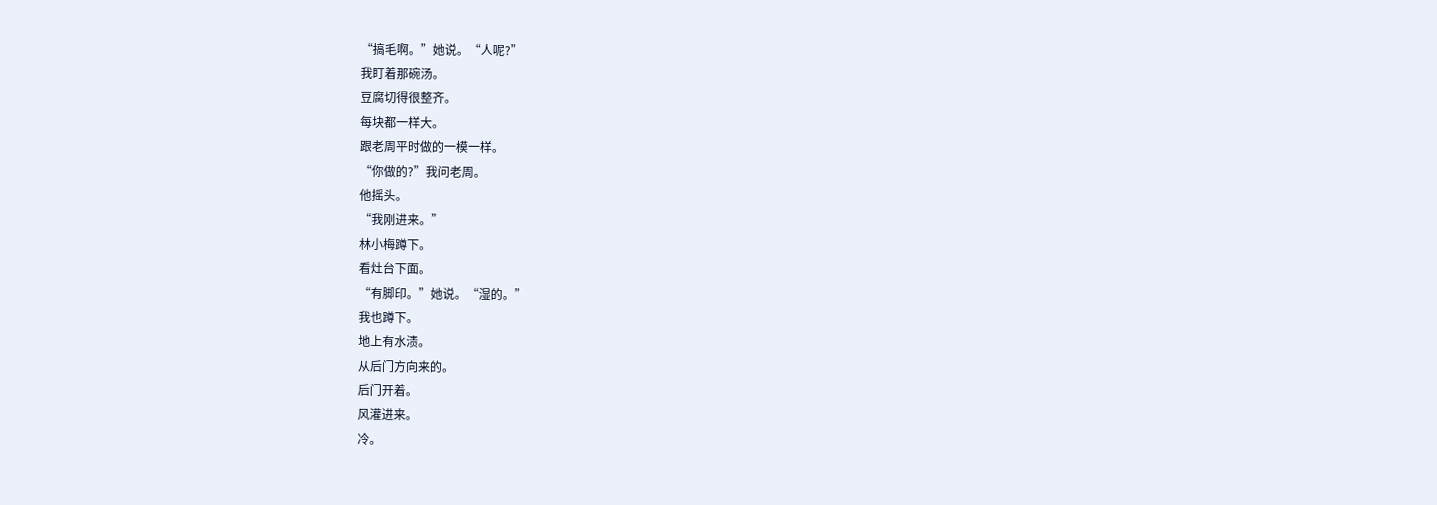“搞毛啊。”她说。“人呢?”
我盯着那碗汤。
豆腐切得很整齐。
每块都一样大。
跟老周平时做的一模一样。
“你做的?”我问老周。
他摇头。
“我刚进来。”
林小梅蹲下。
看灶台下面。
“有脚印。”她说。“湿的。”
我也蹲下。
地上有水渍。
从后门方向来的。
后门开着。
风灌进来。
冷。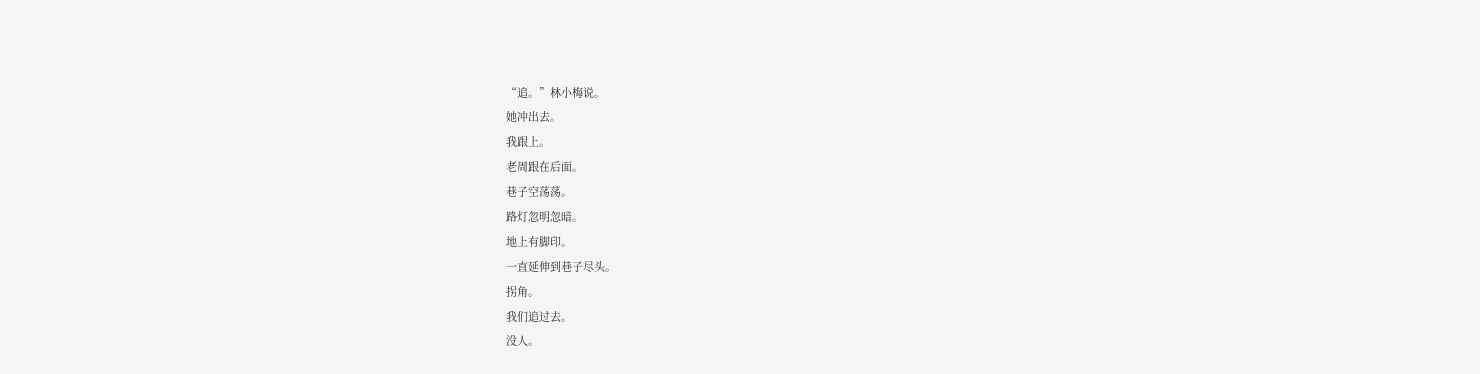“追。”林小梅说。
她冲出去。
我跟上。
老周跟在后面。
巷子空荡荡。
路灯忽明忽暗。
地上有脚印。
一直延伸到巷子尽头。
拐角。
我们追过去。
没人。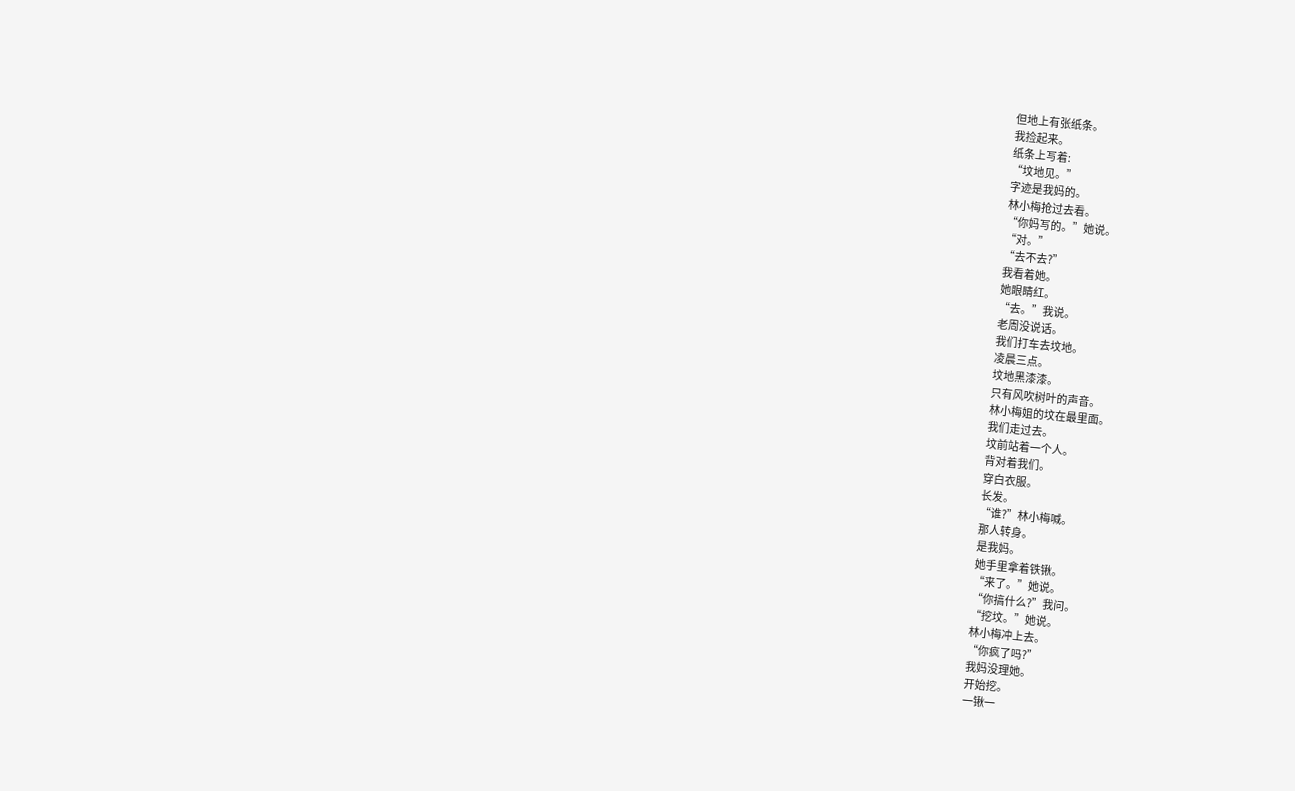但地上有张纸条。
我捡起来。
纸条上写着:
“坟地见。”
字迹是我妈的。
林小梅抢过去看。
“你妈写的。”她说。
“对。”
“去不去?”
我看着她。
她眼睛红。
“去。”我说。
老周没说话。
我们打车去坟地。
凌晨三点。
坟地黑漆漆。
只有风吹树叶的声音。
林小梅姐的坟在最里面。
我们走过去。
坟前站着一个人。
背对着我们。
穿白衣服。
长发。
“谁?”林小梅喊。
那人转身。
是我妈。
她手里拿着铁锹。
“来了。”她说。
“你搞什么?”我问。
“挖坟。”她说。
林小梅冲上去。
“你疯了吗?”
我妈没理她。
开始挖。
一锹一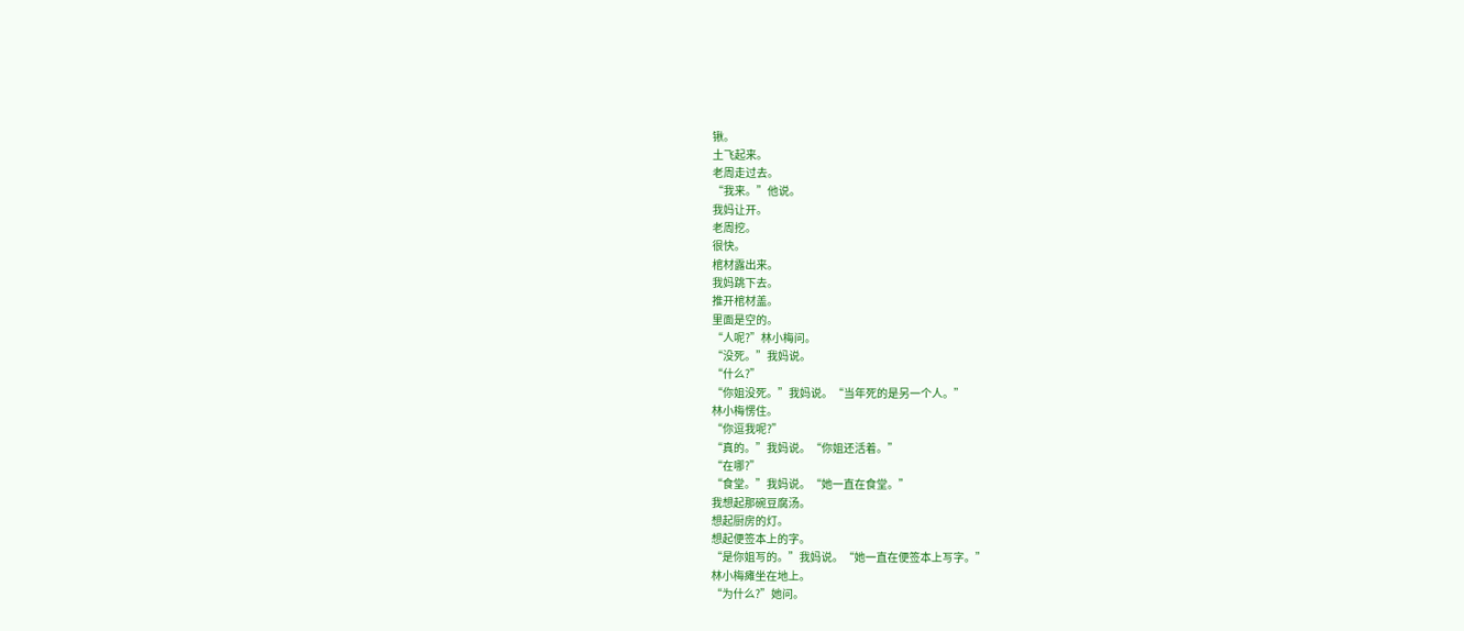锹。
土飞起来。
老周走过去。
“我来。”他说。
我妈让开。
老周挖。
很快。
棺材露出来。
我妈跳下去。
推开棺材盖。
里面是空的。
“人呢?”林小梅问。
“没死。”我妈说。
“什么?”
“你姐没死。”我妈说。“当年死的是另一个人。”
林小梅愣住。
“你逗我呢?”
“真的。”我妈说。“你姐还活着。”
“在哪?”
“食堂。”我妈说。“她一直在食堂。”
我想起那碗豆腐汤。
想起厨房的灯。
想起便签本上的字。
“是你姐写的。”我妈说。“她一直在便签本上写字。”
林小梅瘫坐在地上。
“为什么?”她问。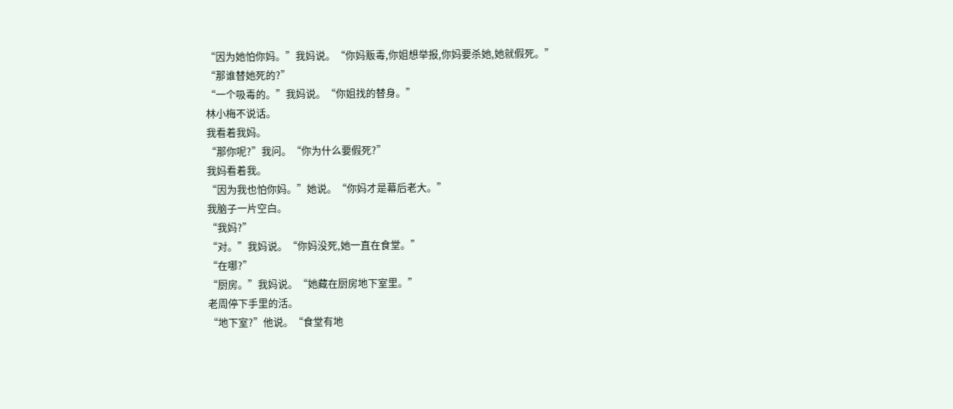“因为她怕你妈。”我妈说。“你妈贩毒,你姐想举报,你妈要杀她,她就假死。”
“那谁替她死的?”
“一个吸毒的。”我妈说。“你姐找的替身。”
林小梅不说话。
我看着我妈。
“那你呢?”我问。“你为什么要假死?”
我妈看着我。
“因为我也怕你妈。”她说。“你妈才是幕后老大。”
我脑子一片空白。
“我妈?”
“对。”我妈说。“你妈没死,她一直在食堂。”
“在哪?”
“厨房。”我妈说。“她藏在厨房地下室里。”
老周停下手里的活。
“地下室?”他说。“食堂有地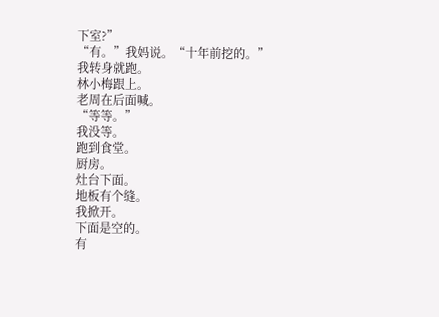下室?”
“有。”我妈说。“十年前挖的。”
我转身就跑。
林小梅跟上。
老周在后面喊。
“等等。”
我没等。
跑到食堂。
厨房。
灶台下面。
地板有个缝。
我掀开。
下面是空的。
有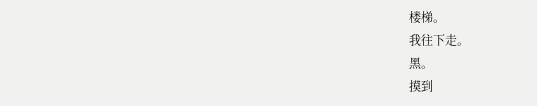楼梯。
我往下走。
黑。
摸到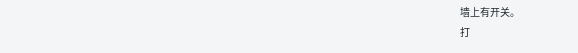墙上有开关。
打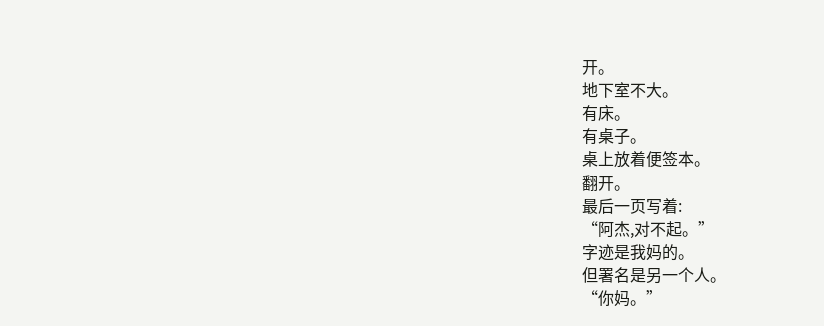开。
地下室不大。
有床。
有桌子。
桌上放着便签本。
翻开。
最后一页写着:
“阿杰,对不起。”
字迹是我妈的。
但署名是另一个人。
“你妈。”